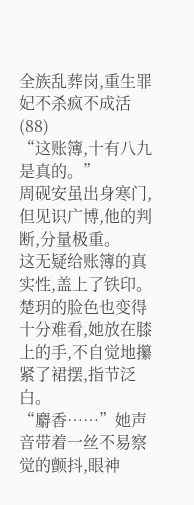全族乱葬岗,重生罪妃不杀疯不成活(88)
“这账簿,十有八九是真的。”
周砚安虽出身寒门,但见识广博,他的判断,分量极重。
这无疑给账簿的真实性,盖上了铁印。
楚玥的脸色也变得十分难看,她放在膝上的手,不自觉地攥紧了裙摆,指节泛白。
“麝香……”她声音带着一丝不易察觉的颤抖,眼神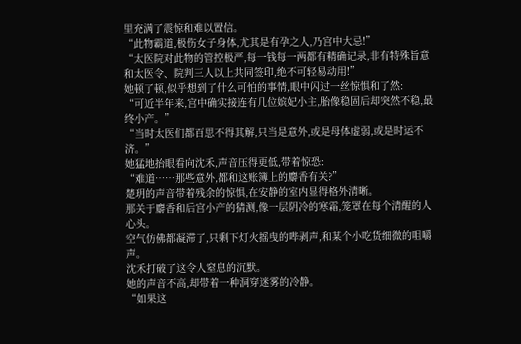里充满了震惊和难以置信。
“此物霸道,极伤女子身体,尤其是有孕之人,乃宫中大忌!”
“太医院对此物的管控极严,每一钱每一两都有精确记录,非有特殊旨意和太医令、院判三人以上共同签印,绝不可轻易动用!”
她顿了顿,似乎想到了什么可怕的事情,眼中闪过一丝惊惧和了然:
“可近半年来,宫中确实接连有几位嫔妃小主,胎像稳固后却突然不稳,最终小产。”
“当时太医们都百思不得其解,只当是意外,或是母体虚弱,或是时运不济。”
她猛地抬眼看向沈禾,声音压得更低,带着惊恐:
“难道……那些意外,都和这账簿上的麝香有关?”
楚玥的声音带着残余的惊惧,在安静的室内显得格外清晰。
那关于麝香和后宫小产的猜测,像一层阴冷的寒霜,笼罩在每个清醒的人心头。
空气仿佛都凝滞了,只剩下灯火摇曳的哔剥声,和某个小吃货细微的咀嚼声。
沈禾打破了这令人窒息的沉默。
她的声音不高,却带着一种洞穿迷雾的冷静。
“如果这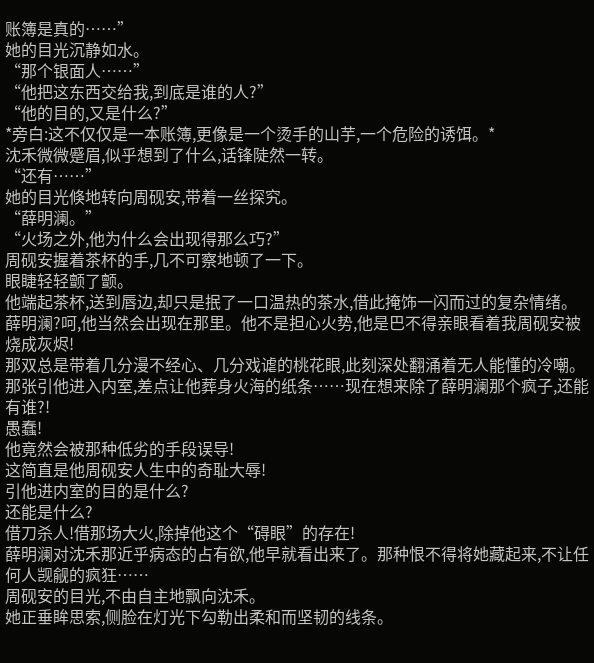账簿是真的……”
她的目光沉静如水。
“那个银面人……”
“他把这东西交给我,到底是谁的人?”
“他的目的,又是什么?”
*旁白:这不仅仅是一本账簿,更像是一个烫手的山芋,一个危险的诱饵。*
沈禾微微蹙眉,似乎想到了什么,话锋陡然一转。
“还有……”
她的目光倏地转向周砚安,带着一丝探究。
“薛明澜。”
“火场之外,他为什么会出现得那么巧?”
周砚安握着茶杯的手,几不可察地顿了一下。
眼睫轻轻颤了颤。
他端起茶杯,送到唇边,却只是抿了一口温热的茶水,借此掩饰一闪而过的复杂情绪。
薛明澜?呵,他当然会出现在那里。他不是担心火势,他是巴不得亲眼看着我周砚安被烧成灰烬!
那双总是带着几分漫不经心、几分戏谑的桃花眼,此刻深处翻涌着无人能懂的冷嘲。
那张引他进入内室,差点让他葬身火海的纸条……现在想来除了薛明澜那个疯子,还能有谁?!
愚蠢!
他竟然会被那种低劣的手段误导!
这简直是他周砚安人生中的奇耻大辱!
引他进内室的目的是什么?
还能是什么?
借刀杀人!借那场大火,除掉他这个“碍眼”的存在!
薛明澜对沈禾那近乎病态的占有欲,他早就看出来了。那种恨不得将她藏起来,不让任何人觊觎的疯狂……
周砚安的目光,不由自主地飘向沈禾。
她正垂眸思索,侧脸在灯光下勾勒出柔和而坚韧的线条。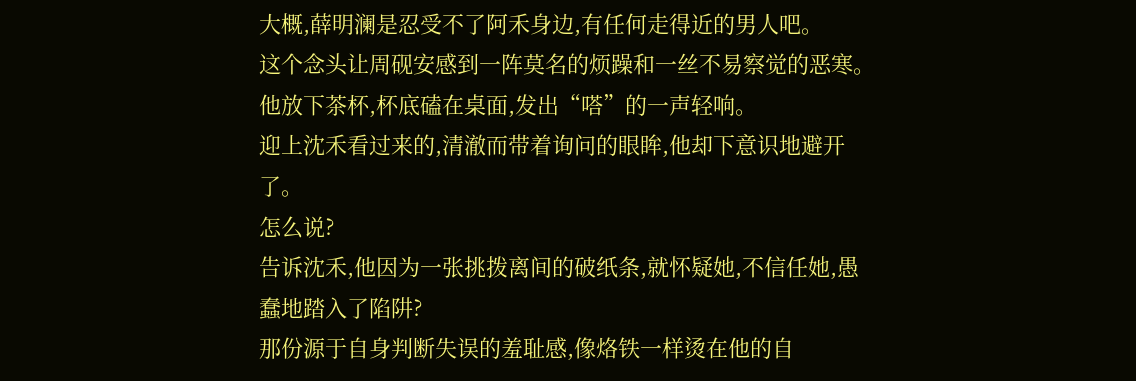大概,薛明澜是忍受不了阿禾身边,有任何走得近的男人吧。
这个念头让周砚安感到一阵莫名的烦躁和一丝不易察觉的恶寒。
他放下茶杯,杯底磕在桌面,发出“嗒”的一声轻响。
迎上沈禾看过来的,清澈而带着询问的眼眸,他却下意识地避开了。
怎么说?
告诉沈禾,他因为一张挑拨离间的破纸条,就怀疑她,不信任她,愚蠢地踏入了陷阱?
那份源于自身判断失误的羞耻感,像烙铁一样烫在他的自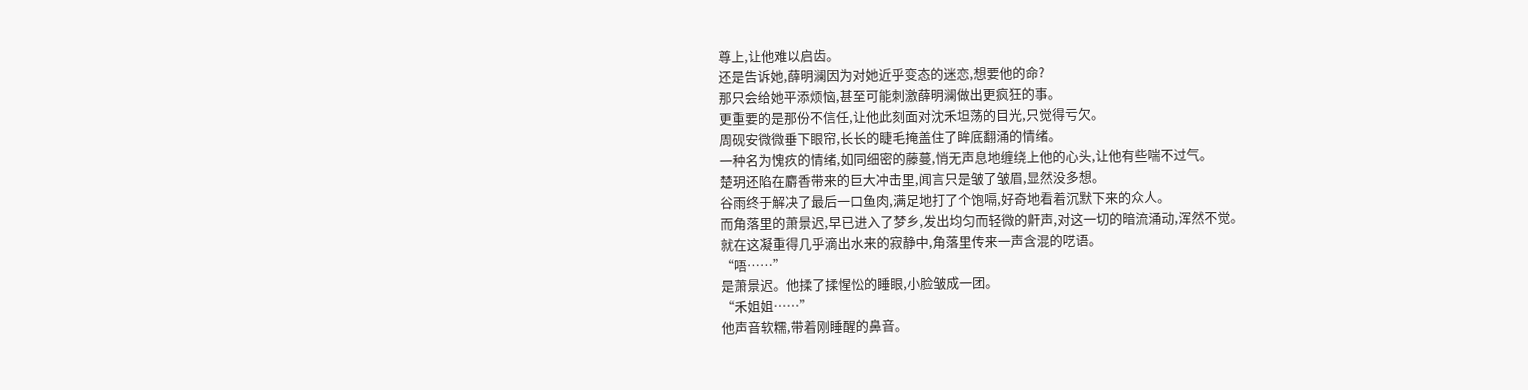尊上,让他难以启齿。
还是告诉她,薛明澜因为对她近乎变态的迷恋,想要他的命?
那只会给她平添烦恼,甚至可能刺激薛明澜做出更疯狂的事。
更重要的是那份不信任,让他此刻面对沈禾坦荡的目光,只觉得亏欠。
周砚安微微垂下眼帘,长长的睫毛掩盖住了眸底翻涌的情绪。
一种名为愧疚的情绪,如同细密的藤蔓,悄无声息地缠绕上他的心头,让他有些喘不过气。
楚玥还陷在麝香带来的巨大冲击里,闻言只是皱了皱眉,显然没多想。
谷雨终于解决了最后一口鱼肉,满足地打了个饱嗝,好奇地看着沉默下来的众人。
而角落里的萧景迟,早已进入了梦乡,发出均匀而轻微的鼾声,对这一切的暗流涌动,浑然不觉。
就在这凝重得几乎滴出水来的寂静中,角落里传来一声含混的呓语。
“唔……”
是萧景迟。他揉了揉惺忪的睡眼,小脸皱成一团。
“禾姐姐……”
他声音软糯,带着刚睡醒的鼻音。